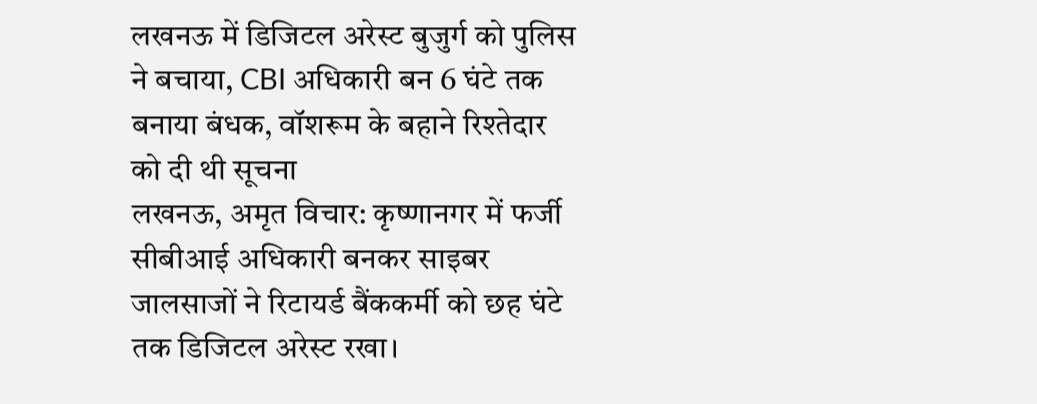लखनऊ में डिजिटल अरेस्ट बुजुर्ग को पुलिस ने बचाया, CBI अधिकारी बन 6 घंटे तक बनाया बंधक, वॉशरूम के बहाने रिश्तेदार को दी थी सूचना
लखनऊ, अमृत विचार: कृष्णानगर में फर्जी सीबीआई अधिकारी बनकर साइबर जालसाजों ने रिटायर्ड बैंककर्मी को छह घंटे तक डिजिटल अरेस्ट रखा।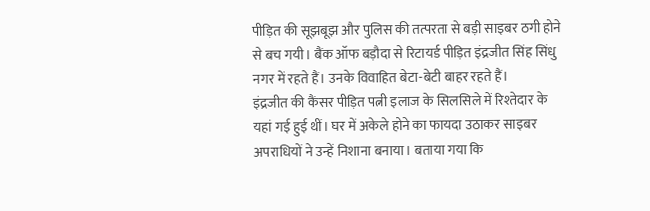पीड़ित की सूझबूझ और पुलिस की तत्परता से बड़ी साइबर ठगी होने से बच गयी। बैंक ऑफ बड़ौदा से रिटायर्ड पीड़ित इंद्रजीत सिंह सिंधु नगर में रहते हैं। उनके विवाहित बेटा-बेटी बाहर रहते हैं।
इंद्रजीत की कैंसर पीड़ित पत्नी इलाज के सिलसिले में रिश्तेदार के यहां गई हुई थीं। घर में अकेले होने का फायदा उठाकर साइबर अपराधियों ने उन्हें निशाना बनाया। बताया गया कि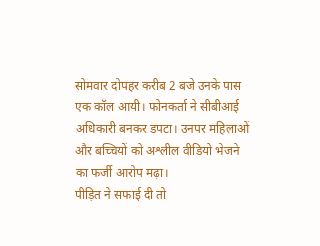सोमवार दोपहर करीब 2 बजे उनके पास एक कॉल आयी। फोनकर्ता ने सीबीआई अधिकारी बनकर डपटा। उनपर महिलाओं और बच्चियों को अश्लील वीडियो भेजने का फर्जी आरोप मढ़ा।
पीड़ित ने सफाई दी तो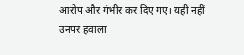आरोप और गंभीर कर दिए गए। यही नहीं उनपर हवाला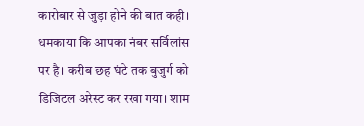कारोबार से जुड़ा होने की बात कही। धमकाया कि आपका नंबर सर्विलांस पर है। करीब छह घंटे तक बुजुर्ग को डिजिटल अरेस्ट कर रखा गया। शाम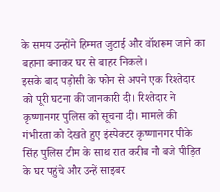के समय उन्होंने हिम्मत जुटाई और वॉशरूम जाने का बहाना बनाकर घर से बाहर निकले।
इसके बाद पड़ोसी के फोन से अपने एक रिश्तेदार को पूरी घटना की जानकारी दी। रिश्तेदार ने कृष्णानगर पुलिस को सूचना दी। मामले की गंभीरता को देखते हुए इंस्पेक्टर कृष्णानगर पीके सिंह पुलिस टीम के साथ रात करीब नौ बजे पीड़ित के घर पहुंचे और उन्हें साइबर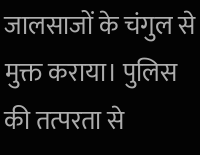जालसाजों के चंगुल से मुक्त कराया। पुलिस की तत्परता से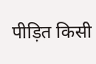पीड़ित किसी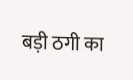बड़ी ठगी का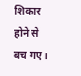शिकार होने से बच गए।